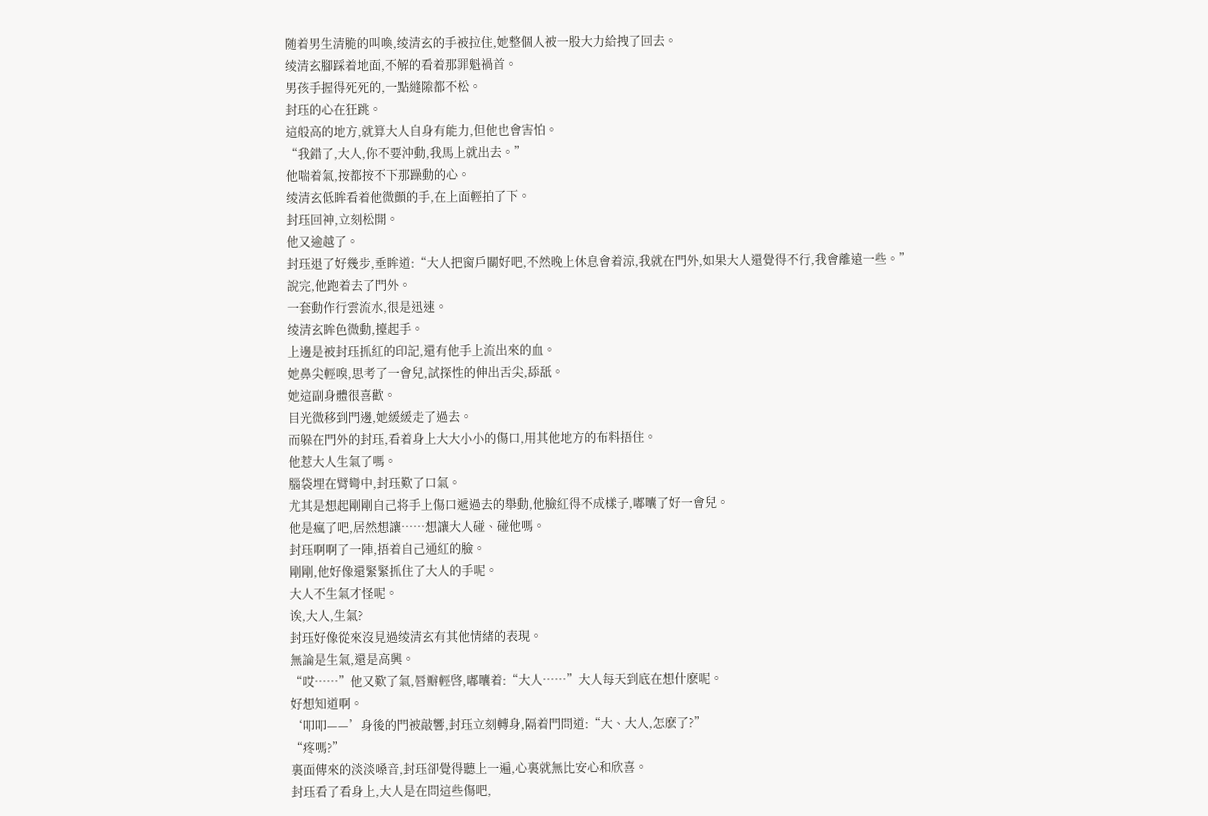随着男生清脆的叫喚,绫清玄的手被拉住,她整個人被一股大力給拽了回去。
绫清玄腳踩着地面,不解的看着那罪魁禍首。
男孩手握得死死的,一點縫隙都不松。
封珏的心在狂跳。
這般高的地方,就算大人自身有能力,但他也會害怕。
“我錯了,大人,你不要沖動,我馬上就出去。”
他喘着氣,按都按不下那躁動的心。
绫清玄低眸看着他微顫的手,在上面輕拍了下。
封珏回神,立刻松開。
他又逾越了。
封珏退了好幾步,垂眸道:“大人把窗戶關好吧,不然晚上休息會着涼,我就在門外,如果大人還覺得不行,我會離遠一些。”
說完,他跑着去了門外。
一套動作行雲流水,很是迅速。
绫清玄眸色微動,擡起手。
上邊是被封珏抓紅的印記,還有他手上流出來的血。
她鼻尖輕嗅,思考了一會兒,試探性的伸出舌尖,舔舐。
她這副身體很喜歡。
目光微移到門邊,她緩緩走了過去。
而躲在門外的封珏,看着身上大大小小的傷口,用其他地方的布料捂住。
他惹大人生氣了嗎。
腦袋埋在臂彎中,封珏歎了口氣。
尤其是想起剛剛自己将手上傷口遞過去的舉動,他臉紅得不成樣子,嘟囔了好一會兒。
他是瘋了吧,居然想讓……想讓大人碰、碰他嗎。
封珏啊啊了一陣,捂着自己通紅的臉。
剛剛,他好像還緊緊抓住了大人的手呢。
大人不生氣才怪呢。
诶,大人,生氣?
封珏好像從來沒見過绫清玄有其他情緒的表現。
無論是生氣,還是高興。
“哎……”他又歎了氣,唇瓣輕啓,嘟囔着:“大人……”大人每天到底在想什麽呢。
好想知道啊。
‘叩叩——’身後的門被敲響,封珏立刻轉身,隔着門問道:“大、大人,怎麽了?”
“疼嗎?”
裏面傳來的淡淡嗓音,封珏卻覺得聽上一遍,心裏就無比安心和欣喜。
封珏看了看身上,大人是在問這些傷吧,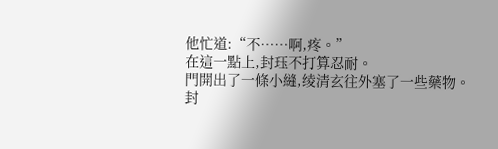他忙道:“不……啊,疼。”
在這一點上,封珏不打算忍耐。
門開出了一條小縫,绫清玄往外塞了一些藥物。
封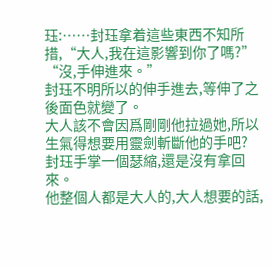珏:……封珏拿着這些東西不知所措,“大人,我在這影響到你了嗎?”
“沒,手伸進來。”
封珏不明所以的伸手進去,等伸了之後面色就變了。
大人該不會因爲剛剛他拉過她,所以生氣得想要用靈劍斬斷他的手吧?
封珏手掌一個瑟縮,還是沒有拿回來。
他整個人都是大人的,大人想要的話,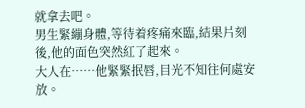就拿去吧。
男生緊繃身體,等待着疼痛來臨,結果片刻後,他的面色突然紅了起來。
大人在……他緊緊抿唇,目光不知往何處安放。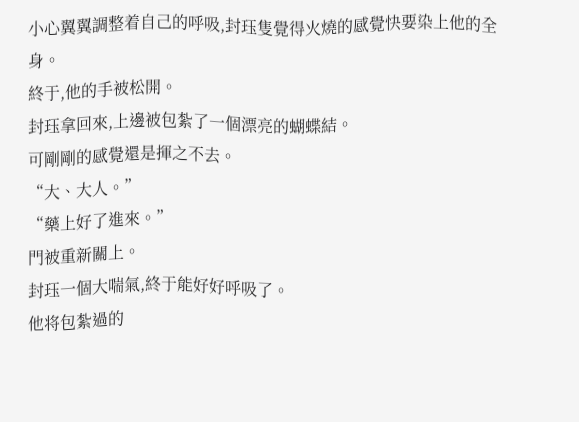小心翼翼調整着自己的呼吸,封珏隻覺得火燒的感覺快要染上他的全身。
終于,他的手被松開。
封珏拿回來,上邊被包紮了一個漂亮的蝴蝶結。
可剛剛的感覺還是揮之不去。
“大、大人。”
“藥上好了進來。”
門被重新關上。
封珏一個大喘氣,終于能好好呼吸了。
他将包紮過的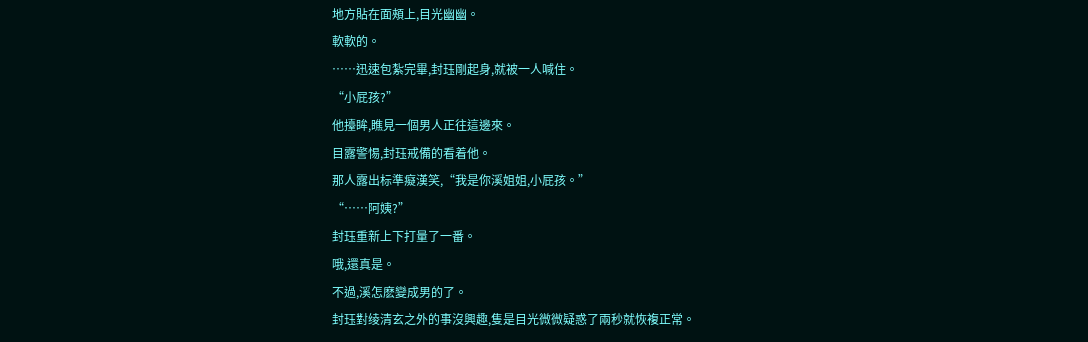地方貼在面頰上,目光幽幽。
軟軟的。
……迅速包紮完畢,封珏剛起身,就被一人喊住。
“小屁孩?”
他擡眸,瞧見一個男人正往這邊來。
目露警惕,封珏戒備的看着他。
那人露出标準癡漢笑,“我是你溪姐姐,小屁孩。”
“……阿姨?”
封珏重新上下打量了一番。
哦,還真是。
不過,溪怎麽變成男的了。
封珏對绫清玄之外的事沒興趣,隻是目光微微疑惑了兩秒就恢複正常。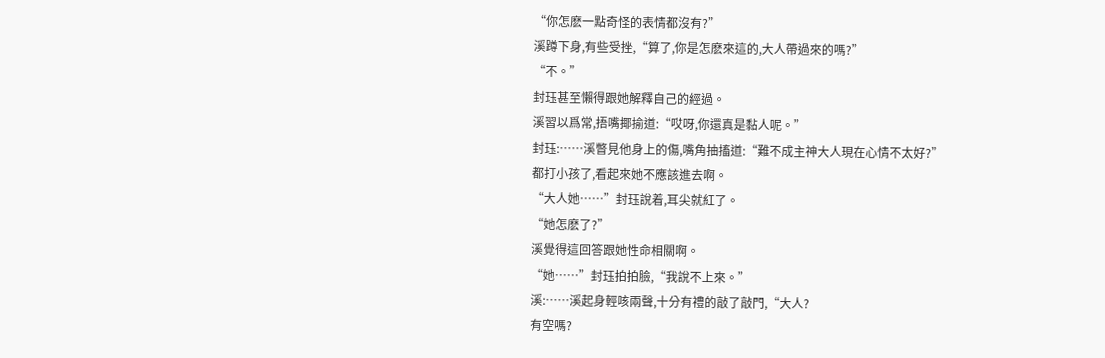“你怎麽一點奇怪的表情都沒有?”
溪蹲下身,有些受挫,“算了,你是怎麽來這的,大人帶過來的嗎?”
“不。”
封珏甚至懶得跟她解釋自己的經過。
溪習以爲常,捂嘴揶揄道:“哎呀,你還真是黏人呢。”
封珏:……溪瞥見他身上的傷,嘴角抽搐道:“難不成主神大人現在心情不太好?”
都打小孩了,看起來她不應該進去啊。
“大人她……”封珏說着,耳尖就紅了。
“她怎麽了?”
溪覺得這回答跟她性命相關啊。
“她……”封珏拍拍臉,“我說不上來。”
溪:……溪起身輕咳兩聲,十分有禮的敲了敲門,“大人?
有空嗎?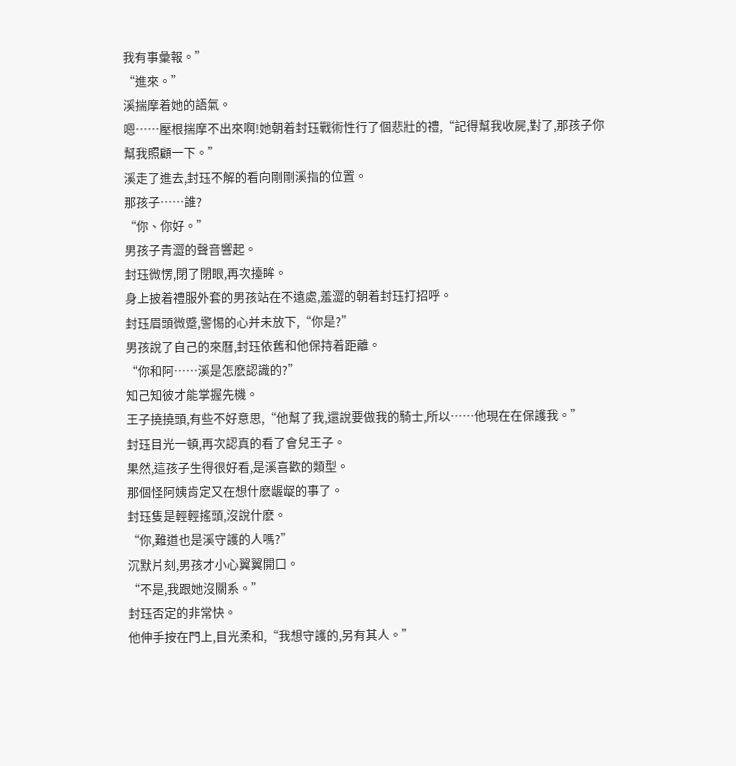我有事彙報。”
“進來。”
溪揣摩着她的語氣。
嗯……壓根揣摩不出來啊!她朝着封珏戰術性行了個悲壯的禮,“記得幫我收屍,對了,那孩子你幫我照顧一下。”
溪走了進去,封珏不解的看向剛剛溪指的位置。
那孩子……誰?
“你、你好。”
男孩子青澀的聲音響起。
封珏微愣,閉了閉眼,再次擡眸。
身上披着禮服外套的男孩站在不遠處,羞澀的朝着封珏打招呼。
封珏眉頭微蹙,警惕的心并未放下,“你是?”
男孩說了自己的來曆,封珏依舊和他保持着距離。
“你和阿……溪是怎麽認識的?”
知己知彼才能掌握先機。
王子撓撓頭,有些不好意思,“他幫了我,還說要做我的騎士,所以……他現在在保護我。”
封珏目光一頓,再次認真的看了會兒王子。
果然,這孩子生得很好看,是溪喜歡的類型。
那個怪阿姨肯定又在想什麽龌龊的事了。
封珏隻是輕輕搖頭,沒說什麽。
“你,難道也是溪守護的人嗎?”
沉默片刻,男孩才小心翼翼開口。
“不是,我跟她沒關系。”
封珏否定的非常快。
他伸手按在門上,目光柔和,“我想守護的,另有其人。”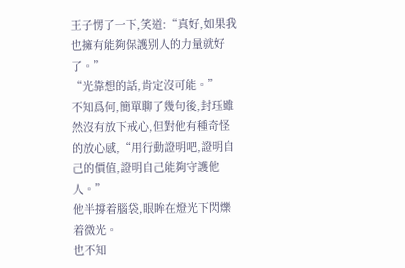王子愣了一下,笑道:“真好,如果我也擁有能夠保護别人的力量就好了。”
“光靠想的話,肯定沒可能。”
不知爲何,簡單聊了幾句後,封珏雖然沒有放下戒心,但對他有種奇怪的放心感,“用行動證明吧,證明自己的價值,證明自己能夠守護他人。”
他半撐着腦袋,眼眸在燈光下閃爍着微光。
也不知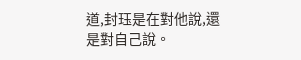道,封珏是在對他說,還是對自己說。